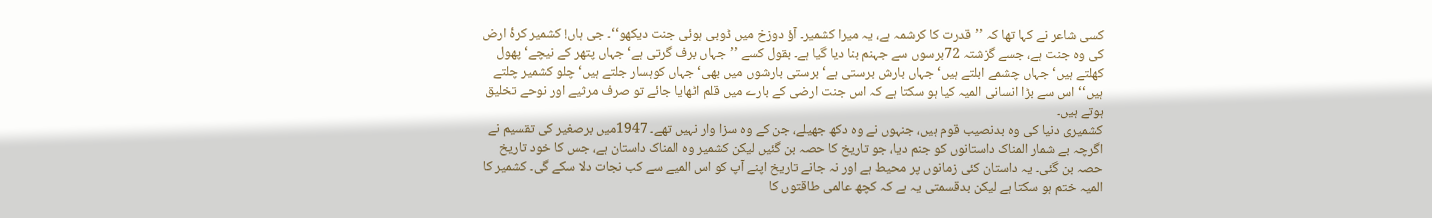کسی شاعر نے کہا تھا کہ ’’قدرت کا کرشمہ ہے، یہ میرا کشمیر۔ آؤ دوزخ میں ڈوبی ہوئی جنت دیکھو‘‘۔ جی ہاں! کشمیر کرۂ ارض کی وہ جنت ہے، جسے گزشتہ 72برسوں سے جہنم بنا دیا گیا ہے۔ بقول کسے ’’جہاں برف گرتی ہے‘ جہاں پتھر کے نیچے‘ پھول کھلتے ہیں‘ جہاں چشمے ابلتے ہیں‘ جہاں بارش برستی ہے‘ برستی بارشوں میں بھی‘ جہاں کوہسار جلتے ہیں‘ چلو کشمیر چلتے ہیں‘‘ اس سے بڑا انسانی المیہ کیا ہو سکتا ہے کہ اس جنت ارضی کے بارے میں قلم اٹھایا جائے تو صرف مرثیے اور نوحے تخلیق ہوتے ہیں۔
کشمیری دنیا کی وہ بدنصیب قوم ہیں، جنہوں نے وہ دکھ جھیلے، جن کے وہ سزا وار نہیں تھے۔ 1947میں برصغیر کی تقسیم نے اگرچہ بے شمار المناک داستانوں کو جنم دیا، جو تاریخ کا حصہ بن گئیں لیکن کشمیر وہ المناک داستان ہے، جس کا خود تاریخ حصہ بن گئی۔ یہ داستان کئی زمانوں پر محیط ہے اور نہ جانے تاریخ اپنے آپ کو اس المیے سے کب نجات دلا سکے گی۔ کشمیر کا المیہ ختم ہو سکتا ہے لیکن بدقسمتی یہ ہے کہ کچھ عالمی طاقتوں کا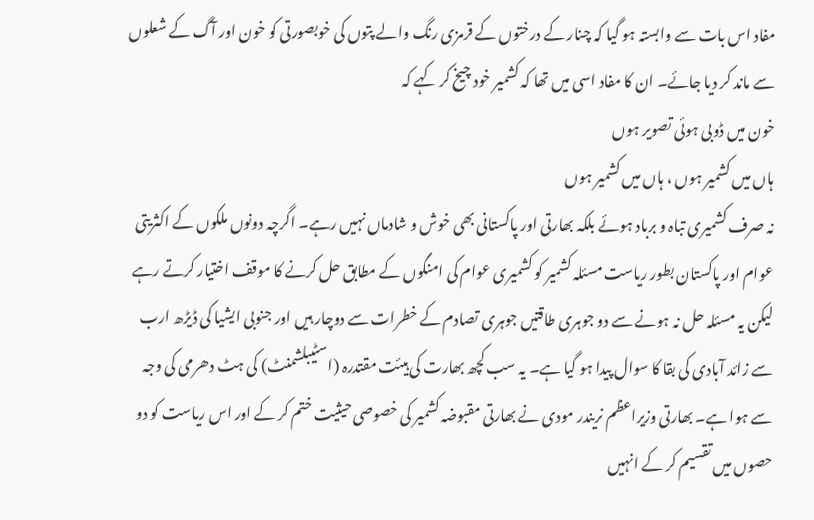مفاد اس بات سے وابستہ ہو گیا کہ چنار کے درختوں کے قرمزی رنگ والے پتوں کی خوبصورتی کو خون اور آگ کے شعلوں سے ماند کر دیا جائے۔ ان کا مفاد اسی میں تھا کہ کشمیر خود چیخ کر کہے کہ
خون میں ڈوبی ہوئی تصویر ہوں
ہاں میں کشمیر ہوں ، ہاں میں کشمیر ہوں
نہ صرف کشمیری تباہ و برباد ہوئے بلکہ بھارتی اور پاکستانی بھی خوش و شادماں نہیں رہے۔ اگرچہ دونوں ملکوں کے اکثریتی عوام اور پاکستان بطور ریاست مسئلہ کشمیر کو کشمیری عوام کی امنگوں کے مطابق حل کرنے کا موقف اختیار کرتے رہے لیکن یہ مسئلہ حل نہ ہونے سے دو جوہری طاقتیں جوہری تصادم کے خطرات سے دوچار ہیں اور جنوبی ایشیا کی ڈیڑھ ارب سے زائد آبادی کی بقا کا سوال پیدا ہو گیا ہے۔ یہ سب کچھ بھارت کی ہیئت مقتدرہ (اسٹیبلشمنٹ) کی ہٹ دھرمی کی وجہ سے ہوا ہے۔ بھارتی وزیراعظم نریندر مودی نے بھارتی مقبوضہ کشمیر کی خصوصی حیثیت ختم کر کے اور اس ریاست کو دو حصوں میں تقسیم کر کے انہیں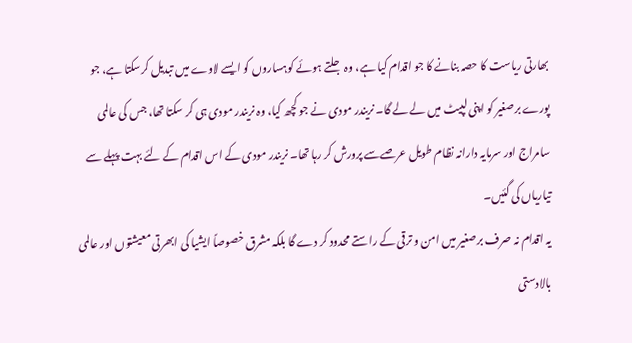بھارتی ریاست کا حصہ بنانے کا جو اقدام کیا ہے، وہ جلتے ہوئے کوہساروں کو ایسے لاوے میں تبدیل کرسکتا ہے، جو پورے برصغیر کو اپنی لپیٹ میں لے لے گا۔ نریندر مودی نے جو کچھ کیا، وہ نریندر مودی ہی کر سکتا تھا، جس کی عالمی سامراج اور سرمایہ دارانہ نظام طویل عرصےسے پرورش کر رہا تھا۔ نریندر مودی کے اس اقدام کے لئے بہت پہلے سے تیاریاں کی گئیں۔
یہ اقدام نہ صرف برصغیر میں امن و ترقی کے راستے محدود کر دے گا بلکہ مشرق خصوصاً ایشیا کی ابھرتی معیشتوں اور عالمی بالادستی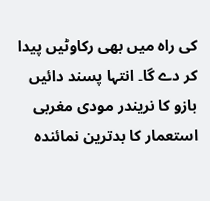کی راہ میں بھی رکاوٹیں پیدا کر دے گا۔ انتہا پسند دائیں بازو کا نریندر مودی مغربی استعمار کا بدترین نمائندہ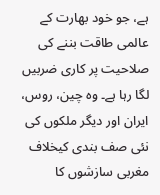ہے، جو خود بھارت کے عالمی طاقت بننے کی صلاحیت پر کاری ضربیں لگا رہا ہے۔ وہ چین، روس، ایران اور دیگر ملکوں کی نئی صف بندی کیخلاف مغربی سازشوں کا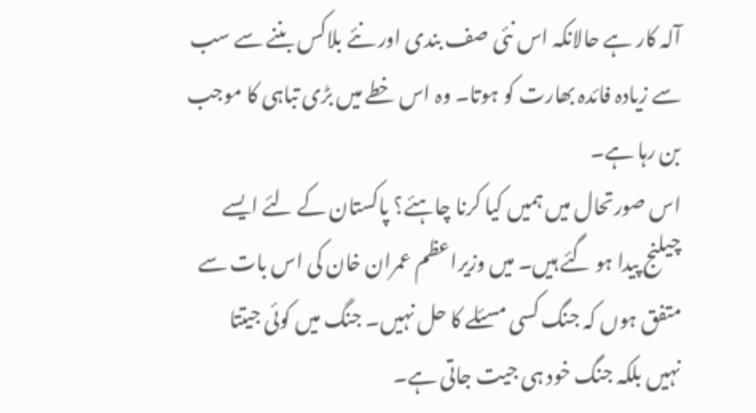آلہ کار ہے حالانکہ اس نئی صف بندی اور نئے بلاکس بننے سے سب سے زیادہ فائدہ بھارت کو ہوتا۔ وہ اس خطے میں بڑی تباہی کا موجب بن رہا ہے۔
اس صورتحال میں ہمیں کیا کرنا چاہئے؟ پاکستان کے لئے ایسے چیلنج پیدا ہو گئے ہیں۔ میں وزیراعظم عمران خان کی اس بات سے متفق ہوں کہ جنگ کسی مسئلے کا حل نہیں۔ جنگ میں کوئی جیتتا نہیں بلکہ جنگ خود ہی جیت جاتی ہے۔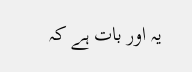یہ اور بات ہے کہ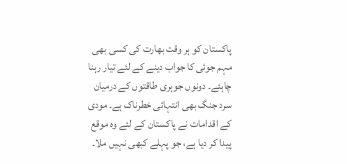پاکستان کو ہر وقت بھارت کی کسی بھی مہم جوئی کا جواب دینے کے لئے تیار رہنا چاہئے۔ دونوں جوہری طاقتوں کے درمیان سرد جنگ بھی انتہائی خطرناک ہے۔ مودی کے اقدامات نے پاکستان کے لئے وہ موقع پیدا کر دیا ہے، جو پہلے کبھی نہیں ملا۔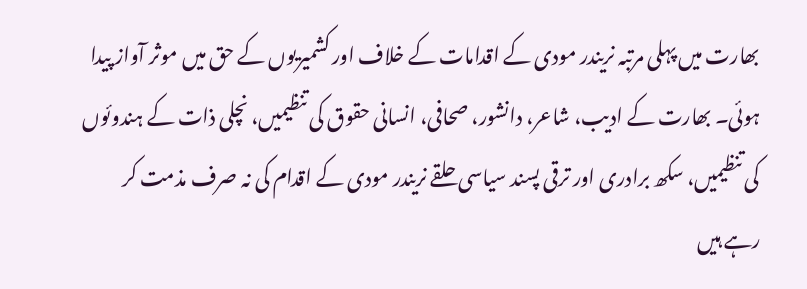بھارت میں پہلی مرتبہ نریندر مودی کے اقدامات کے خلاف اور کشمیریوں کے حق میں موثر آواز پیدا ہوئی۔ بھارت کے ادیب، شاعر، دانشور، صحافی، انسانی حقوق کی تنظیمیں، نچلی ذات کے ہندوئوں کی تنظیمیں، سکھ برادری اور ترقی پسند سیاسی حلقے نریندر مودی کے اقدام کی نہ صرف مذمت کر رہے ہیں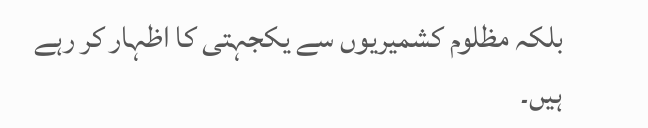بلکہ مظلوم کشمیریوں سے یکجہتی کا اظہار کر رہے ہیں۔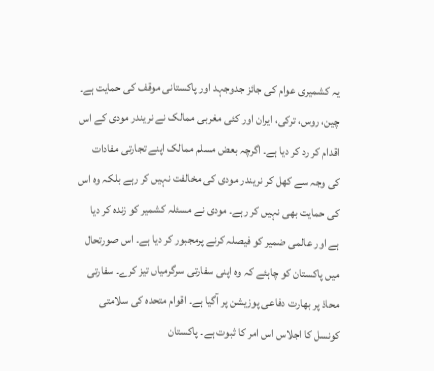یہ کشمیری عوام کی جائز جدوجہد اور پاکستانی موقف کی حمایت ہے۔ چین، روس، ترکی، ایران اور کئی مغربی ممالک نے نریندر مودی کے اس اقدام کر رد کر دیا ہے۔ اگرچہ بعض مسلم ممالک اپنے تجارتی مفادات کی وجہ سے کھل کر نریندر مودی کی مخالفت نہیں کر رہے بلکہ وہ اس کی حمایت بھی نہیں کر رہے۔ مودی نے مسئلہ کشمیر کو زندہ کر دیا ہے اور عالمی ضمیر کو فیصلہ کرنے پرمجبور کر دیا ہے۔ اس صورتحال میں پاکستان کو چاہئے کہ وہ اپنی سفارتی سرگرمیاں تیز کرے۔ سفارتی محاذ پر بھارت دفاعی پوزیشن پر آگیا ہے۔ اقوام متحدہ کی سلامتی کونسل کا اجلاس اس امر کا ثبوت ہے۔ پاکستان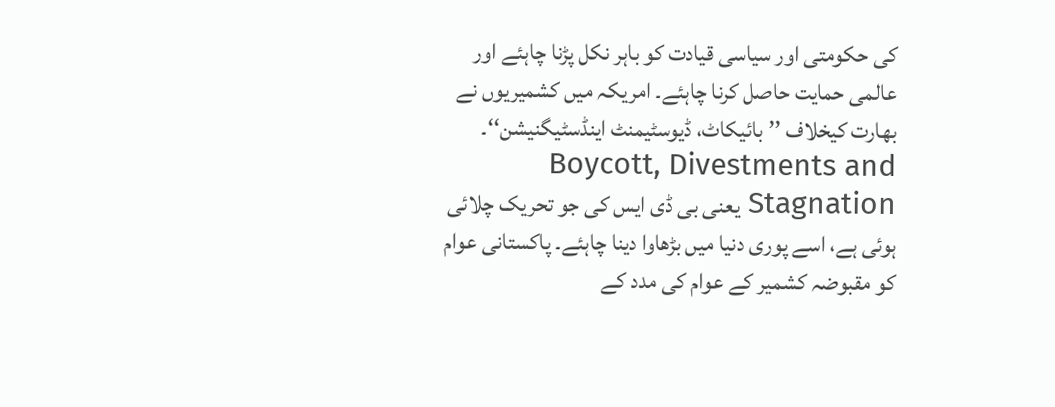کی حکومتی اور سیاسی قیادت کو باہر نکل پڑنا چاہئے اور عالمی حمایت حاصل کرنا چاہئے۔ امریکہ میں کشمیریوں نے بھارت کیخلاف ’’بائیکاٹ، ڈیوسٹیمنٹ اینڈسٹیگنیشن‘‘۔ Boycott, Divestments and Stagnation یعنی بی ڈی ایس کی جو تحریک چلائی ہوئی ہے، اسے پوری دنیا میں بڑھاوا دینا چاہئے۔ پاکستانی عوام کو مقبوضہ کشمیر کے عوام کی مدد کے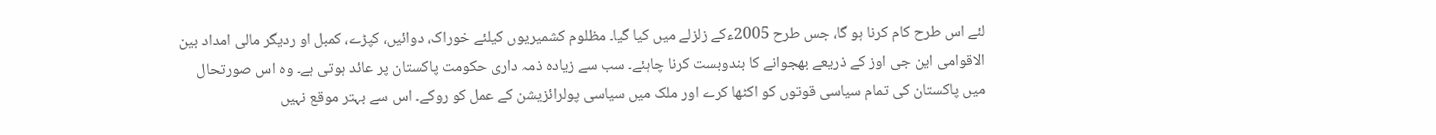لئے اس طرح کام کرنا ہو گا، جس طرح 2005ءکے زلزلے میں کیا گیا۔ مظلوم کشمیریوں کیلئے خوراک، دوائیں، کپڑے، کمبل او ردیگر مالی امداد بین الاقوامی این جی اوز کے ذریعے بھجوانے کا بندوبست کرنا چاہئے۔ سب سے زیادہ ذمہ داری حکومت پاکستان پر عائد ہوتی ہے۔ وہ اس صورتحال میں پاکستان کی تمام سیاسی قوتوں کو اکٹھا کرے اور ملک میں سیاسی پولرائزیشن کے عمل کو روکے۔ اس سے بہتر موقع نہیں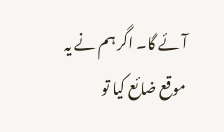آئے گا۔ اگر ہم نے یہ موقع ضائع کیا تو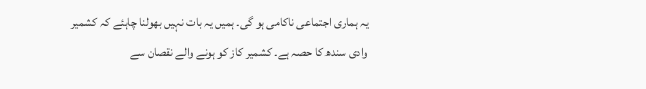یہ ہماری اجتماعی ناکامی ہو گی۔ ہمیں یہ بات نہیں بھولنا چاہئے کہ کشمیر وادی سندھ کا حصہ ہے۔ کشمیر کاز کو ہونے والے نقصان سے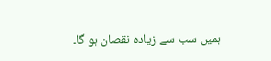ہمیں سب سے زیادہ نقصان ہو گا۔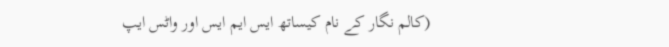(کالم نگار کے نام کیساتھ ایس ایم ایس اور واٹس ایپ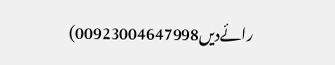رائےدیں00923004647998)